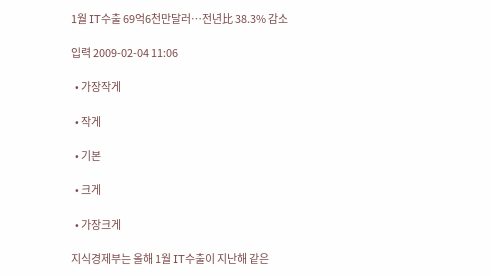1월 IT수출 69억6천만달러…전년比 38.3% 감소

입력 2009-02-04 11:06

  • 가장작게

  • 작게

  • 기본

  • 크게

  • 가장크게

지식경제부는 올해 1월 IT수출이 지난해 같은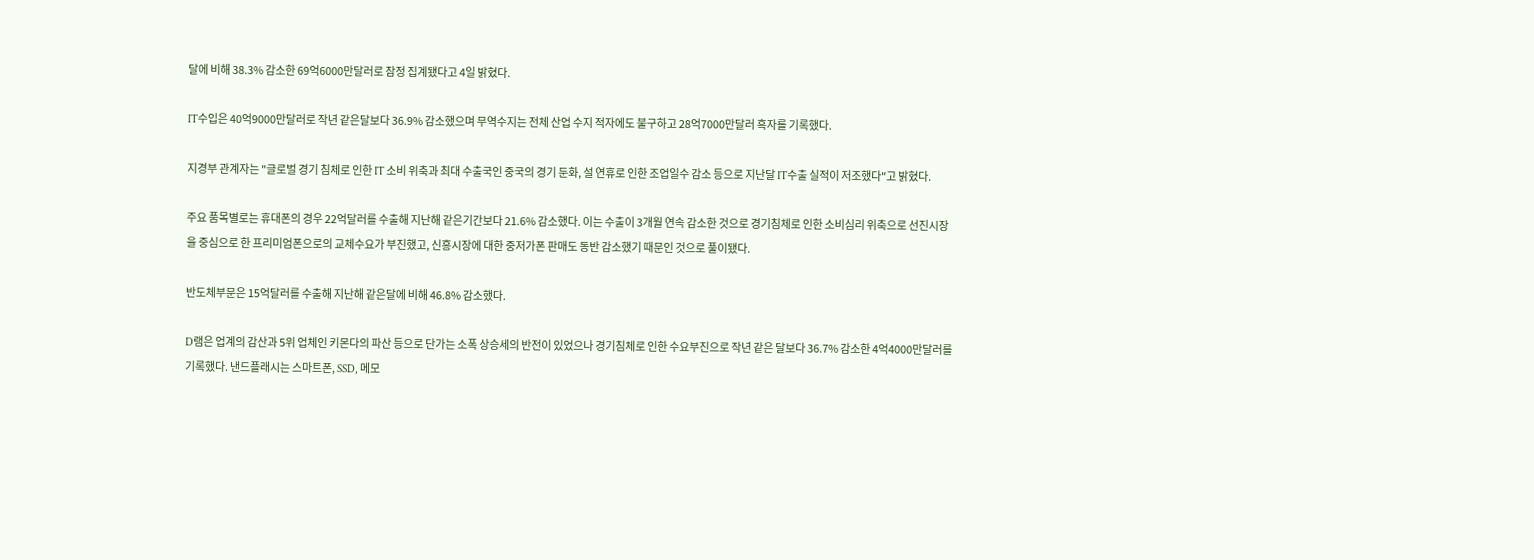달에 비해 38.3% 감소한 69억6000만달러로 잠정 집계됐다고 4일 밝혔다.

IT수입은 40억9000만달러로 작년 같은달보다 36.9% 감소했으며 무역수지는 전체 산업 수지 적자에도 불구하고 28억7000만달러 흑자를 기록했다.

지경부 관계자는 "글로벌 경기 침체로 인한 IT 소비 위축과 최대 수출국인 중국의 경기 둔화, 설 연휴로 인한 조업일수 감소 등으로 지난달 IT수출 실적이 저조했다"고 밝혔다.

주요 품목별로는 휴대폰의 경우 22억달러를 수출해 지난해 같은기간보다 21.6% 감소했다. 이는 수출이 3개월 연속 감소한 것으로 경기침체로 인한 소비심리 위축으로 선진시장을 중심으로 한 프리미엄폰으로의 교체수요가 부진했고, 신흥시장에 대한 중저가폰 판매도 동반 감소했기 때문인 것으로 풀이됐다.

반도체부문은 15억달러를 수출해 지난해 같은달에 비해 46.8% 감소했다.

D램은 업계의 감산과 5위 업체인 키몬다의 파산 등으로 단가는 소폭 상승세의 반전이 있었으나 경기침체로 인한 수요부진으로 작년 같은 달보다 36.7% 감소한 4억4000만달러를 기록했다. 낸드플래시는 스마트폰, SSD, 메모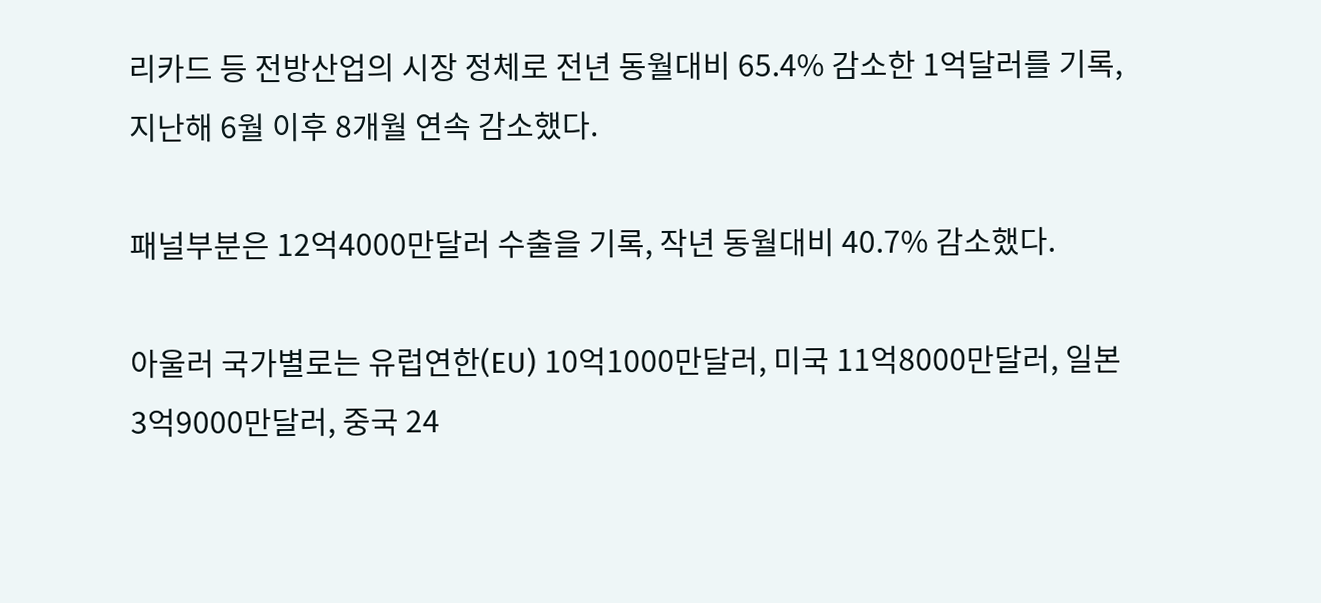리카드 등 전방산업의 시장 정체로 전년 동월대비 65.4% 감소한 1억달러를 기록, 지난해 6월 이후 8개월 연속 감소했다.

패널부분은 12억4000만달러 수출을 기록, 작년 동월대비 40.7% 감소했다.

아울러 국가별로는 유럽연한(EU) 10억1000만달러, 미국 11억8000만달러, 일본 3억9000만달러, 중국 24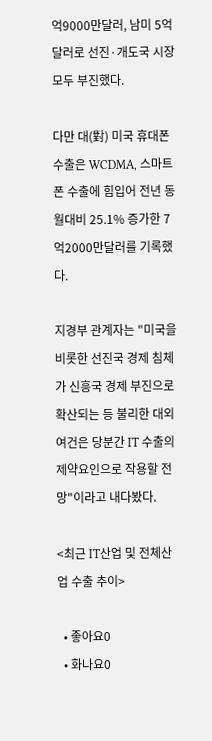억9000만달러, 남미 5억달러로 선진·개도국 시장 모두 부진했다.

다만 대(對) 미국 휴대폰 수출은 WCDMA, 스마트폰 수출에 힘입어 전년 동월대비 25.1% 증가한 7억2000만달러를 기록했다.

지경부 관계자는 "미국을 비롯한 선진국 경제 침체가 신흥국 경제 부진으로 확산되는 등 불리한 대외여건은 당분간 IT 수출의 제약요인으로 작용할 전망"이라고 내다봤다.

<최근 IT산업 및 전체산업 수출 추이>

  • 좋아요0
  • 화나요0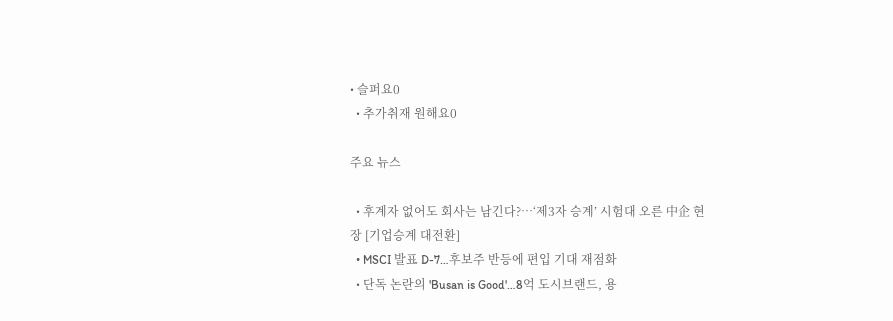• 슬퍼요0
  • 추가취재 원해요0

주요 뉴스

  • 후계자 없어도 회사는 남긴다?…‘제3자 승계’ 시험대 오른 中企 현장 [기업승계 대전환]
  • MSCI 발표 D-7…후보주 반등에 편입 기대 재점화
  • 단독 논란의 'Busan is Good'…8억 도시브랜드, 용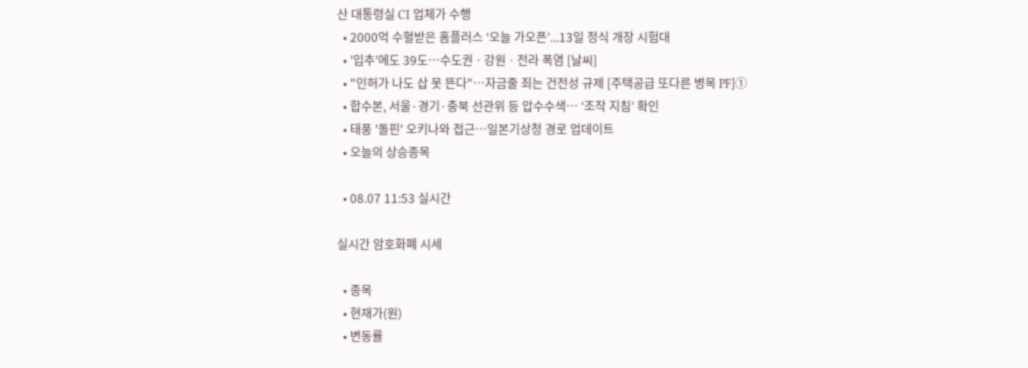산 대통령실 CI 업체가 수행
  • 2000억 수혈받은 홈플러스 ‘오늘 가오픈’...13일 정식 개장 시험대
  • '입추'에도 39도⋯수도권ㆍ강원ㆍ전라 폭염 [날씨]
  • "인허가 나도 삽 못 뜬다"…자금줄 죄는 건전성 규제 [주택공급 또다른 병목 PF]①
  • 합수본, 서울·경기·충북 선관위 등 압수수색… ‘조작 지침’ 확인
  • 태풍 '돌핀' 오키나와 접근…일본기상청 경로 업데이트
  • 오늘의 상승종목

  • 08.07 11:53 실시간

실시간 암호화폐 시세

  • 종목
  • 현재가(원)
  • 변동률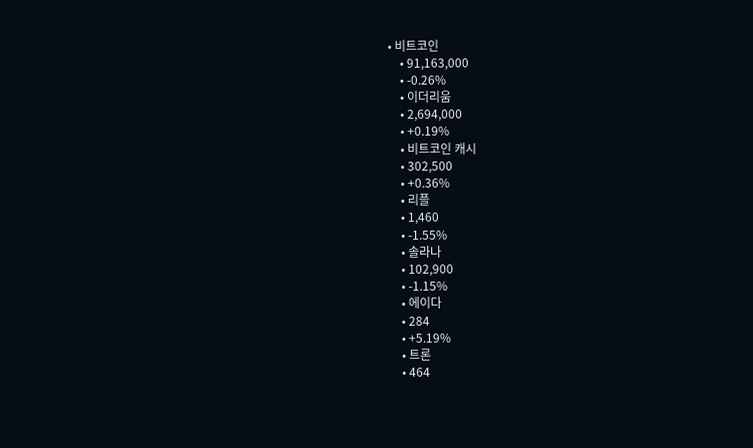• 비트코인
    • 91,163,000
    • -0.26%
    • 이더리움
    • 2,694,000
    • +0.19%
    • 비트코인 캐시
    • 302,500
    • +0.36%
    • 리플
    • 1,460
    • -1.55%
    • 솔라나
    • 102,900
    • -1.15%
    • 에이다
    • 284
    • +5.19%
    • 트론
    • 464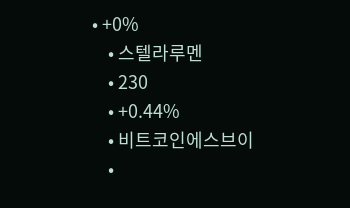• +0%
    • 스텔라루멘
    • 230
    • +0.44%
    • 비트코인에스브이
    •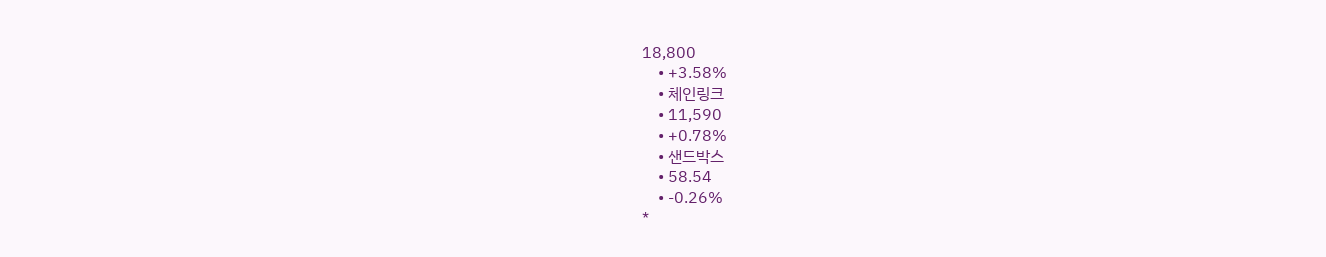18,800
    • +3.58%
    • 체인링크
    • 11,590
    • +0.78%
    • 샌드박스
    • 58.54
    • -0.26%
*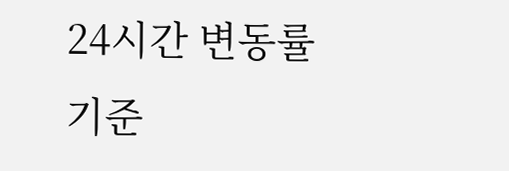24시간 변동률 기준